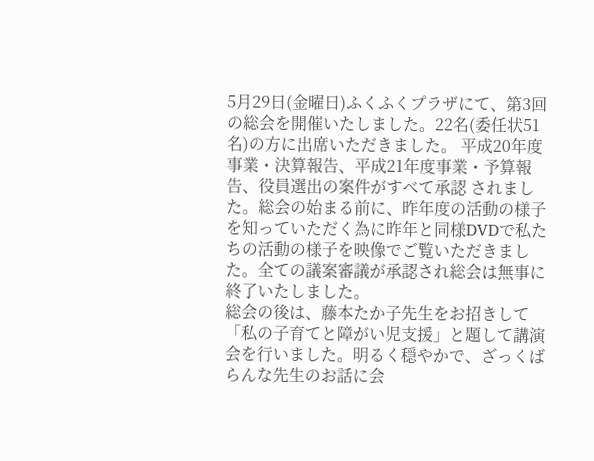5月29日(金曜日)ふくふくプラザにて、第3回の総会を開催いたしました。22名(委任状51名)の方に出席いただきました。 平成20年度事業・決算報告、平成21年度事業・予算報告、役員選出の案件がすべて承認 されました。総会の始まる前に、昨年度の活動の様子を知っていただく為に昨年と同様DVDで私たちの活動の様子を映像でご覧いただきました。全ての議案審議が承認され総会は無事に終了いたしました。
総会の後は、藤本たか子先生をお招きして「私の子育てと障がい児支援」と題して講演会を行いました。明るく穏やかで、ざっくばらんな先生のお話に会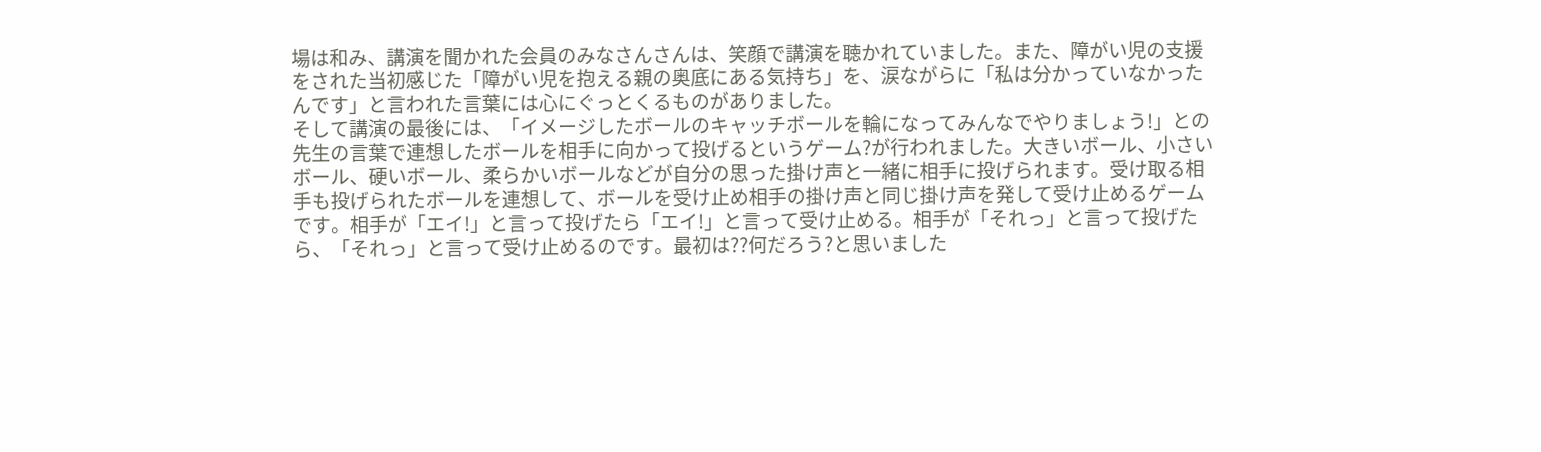場は和み、講演を聞かれた会員のみなさんさんは、笑顔で講演を聴かれていました。また、障がい児の支援をされた当初感じた「障がい児を抱える親の奥底にある気持ち」を、涙ながらに「私は分かっていなかったんです」と言われた言葉には心にぐっとくるものがありました。
そして講演の最後には、「イメージしたボールのキャッチボールを輪になってみんなでやりましょう!」との先生の言葉で連想したボールを相手に向かって投げるというゲーム?が行われました。大きいボール、小さいボール、硬いボール、柔らかいボールなどが自分の思った掛け声と一緒に相手に投げられます。受け取る相手も投げられたボールを連想して、ボールを受け止め相手の掛け声と同じ掛け声を発して受け止めるゲームです。相手が「エイ!」と言って投げたら「エイ!」と言って受け止める。相手が「それっ」と言って投げたら、「それっ」と言って受け止めるのです。最初は??何だろう?と思いました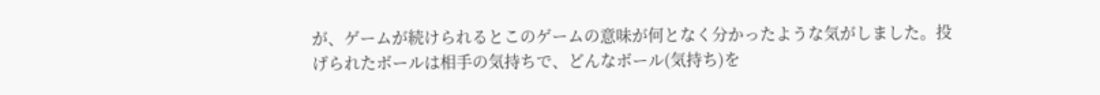が、ゲームが続けられるとこのゲームの意味が何となく分かったような気がしました。投げられたボールは相手の気持ちで、どんなボール(気持ち)を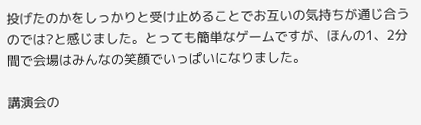投げたのかをしっかりと受け止めることでお互いの気持ちが通じ合うのでは?と感じました。とっても簡単なゲームですが、ほんの1、2分間で会場はみんなの笑顔でいっぱいになりました。

講演会の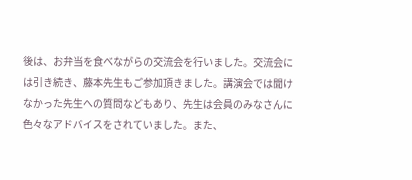後は、お弁当を食べながらの交流会を行いました。交流会には引き続き、藤本先生もご参加頂きました。講演会では聞けなかった先生への質問などもあり、先生は会員のみなさんに色々なアドバイスをされていました。また、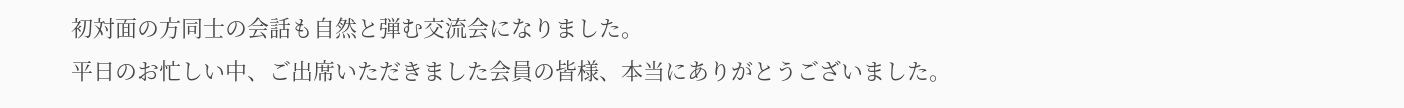初対面の方同士の会話も自然と弾む交流会になりました。
平日のお忙しい中、ご出席いただきました会員の皆様、本当にありがとうございました。